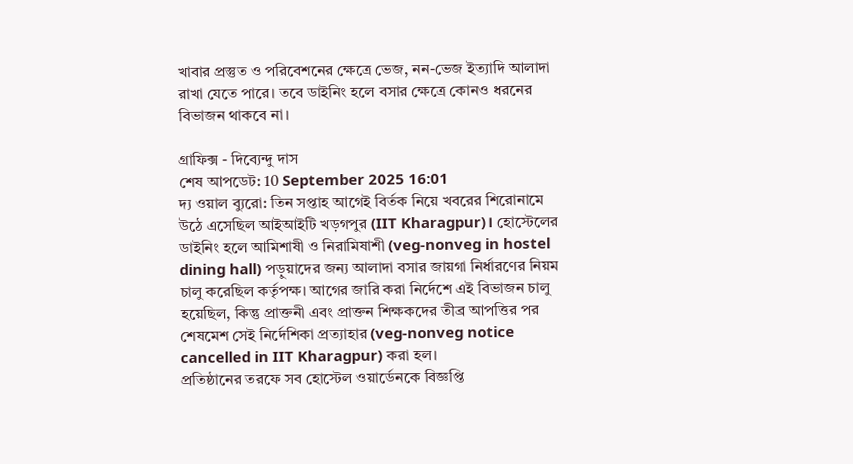খাবার প্রস্তুত ও পরিবেশনের ক্ষেত্রে ভেজ, নন-ভেজ ইত্যাদি আলাদা রাখা যেতে পারে। তবে ডাইনিং হলে বসার ক্ষেত্রে কোনও ধরনের বিভাজন থাকবে না।

গ্রাফিক্স - দিব্যেন্দু দাস
শেষ আপডেট: 10 September 2025 16:01
দ্য ওয়াল ব্যুরো: তিন সপ্তাহ আগেই বির্তক নিয়ে খবরের শিরোনামে উঠে এসেছিল আইআইটি খড়গপুর (IIT Kharagpur)। হোস্টেলের ডাইনিং হলে আমিশাষী ও নিরামিষাশী (veg-nonveg in hostel dining hall) পড়ুয়াদের জন্য আলাদা বসার জায়গা নির্ধারণের নিয়ম চালু করেছিল কর্তৃপক্ষ। আগের জারি করা নির্দেশে এই বিভাজন চালু হয়েছিল, কিন্তু প্রাক্তনী এবং প্রাক্তন শিক্ষকদের তীব্র আপত্তির পর শেষমেশ সেই নির্দেশিকা প্রত্যাহার (veg-nonveg notice cancelled in IIT Kharagpur) করা হল।
প্রতিষ্ঠানের তরফে সব হোস্টেল ওয়ার্ডেনকে বিজ্ঞপ্তি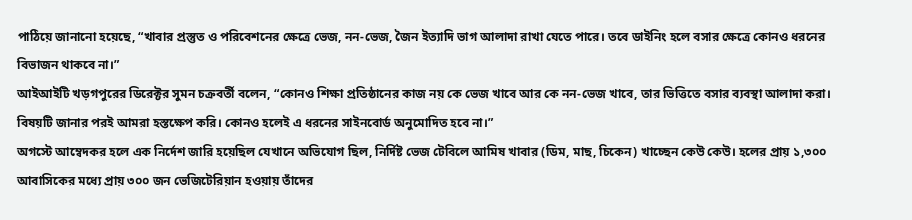পাঠিয়ে জানানো হয়েছে, “খাবার প্রস্তুত ও পরিবেশনের ক্ষেত্রে ভেজ, নন-ভেজ, জৈন ইত্যাদি ভাগ আলাদা রাখা যেতে পারে। তবে ডাইনিং হলে বসার ক্ষেত্রে কোনও ধরনের বিভাজন থাকবে না।”
আইআইটি খড়গপুরের ডিরেক্টর সুমন চক্রবর্তী বলেন, “কোনও শিক্ষা প্রতিষ্ঠানের কাজ নয় কে ভেজ খাবে আর কে নন-ভেজ খাবে, তার ভিত্তিতে বসার ব্যবস্থা আলাদা করা। বিষয়টি জানার পরই আমরা হস্তক্ষেপ করি। কোনও হলেই এ ধরনের সাইনবোর্ড অনুমোদিত হবে না।”
অগস্টে আম্বেদকর হলে এক নির্দেশ জারি হয়েছিল যেখানে অভিযোগ ছিল, নির্দিষ্ট ভেজ টেবিলে আমিষ খাবার (ডিম, মাছ, চিকেন) খাচ্ছেন কেউ কেউ। হলের প্রায় ১,৩০০ আবাসিকের মধ্যে প্রায় ৩০০ জন ভেজিটেরিয়ান হওয়ায় তাঁদের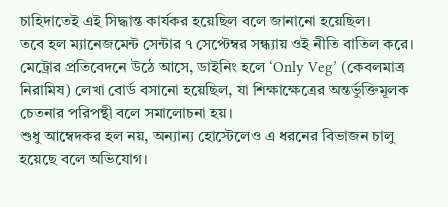চাহিদাতেই এই সিদ্ধান্ত কার্যকর হয়েছিল বলে জানানো হয়েছিল।
তবে হল ম্যানেজমেন্ট সেন্টার ৭ সেপ্টেম্বর সন্ধ্যায় ওই নীতি বাতিল করে। মেট্রোর প্রতিবেদনে উঠে আসে, ডাইনিং হলে ‘Only Veg’ (কেবলমাত্র নিরামিষ) লেখা বোর্ড বসানো হয়েছিল, যা শিক্ষাক্ষেত্রের অন্তর্ভুক্তিমূলক চেতনার পরিপন্থী বলে সমালোচনা হয়।
শুধু আম্বেদকর হল নয়, অন্যান্য হোস্টেলেও এ ধরনের বিভাজন চালু হয়েছে বলে অভিযোগ।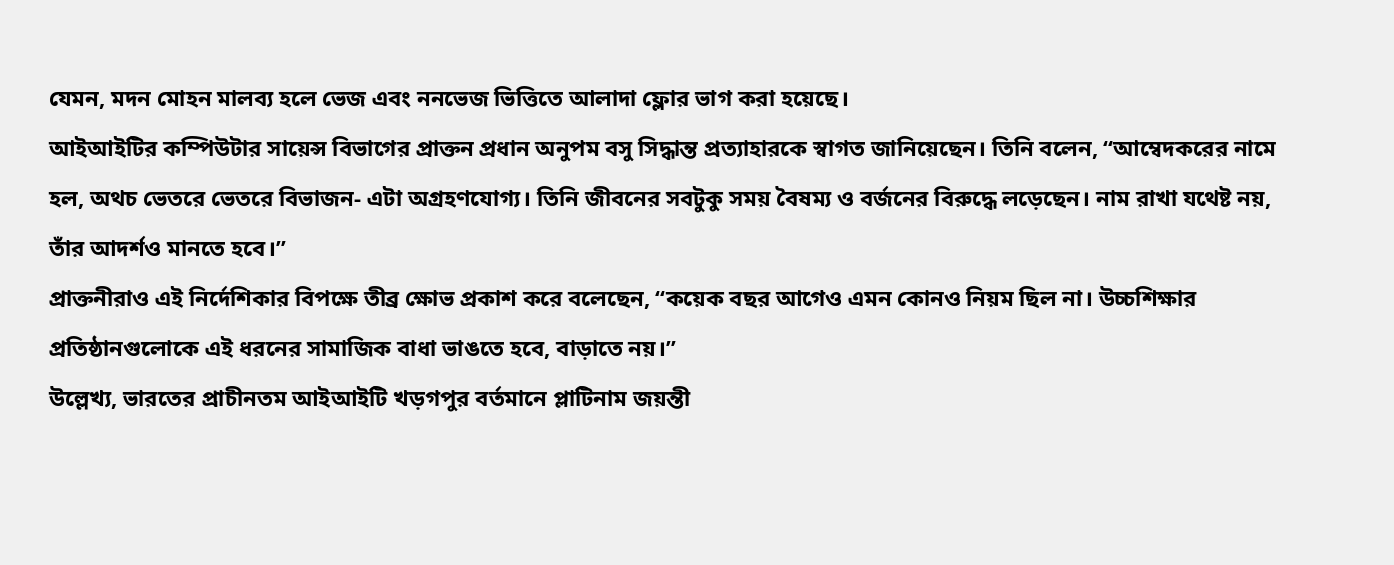যেমন, মদন মোহন মালব্য হলে ভেজ এবং ননভেজ ভিত্তিতে আলাদা ফ্লোর ভাগ করা হয়েছে।
আইআইটির কম্পিউটার সায়েন্স বিভাগের প্রাক্তন প্রধান অনুপম বসু সিদ্ধান্ত প্রত্যাহারকে স্বাগত জানিয়েছেন। তিনি বলেন, “আম্বেদকরের নামে হল, অথচ ভেতরে ভেতরে বিভাজন- এটা অগ্রহণযোগ্য। তিনি জীবনের সবটুকু সময় বৈষম্য ও বর্জনের বিরুদ্ধে লড়েছেন। নাম রাখা যথেষ্ট নয়, তাঁর আদর্শও মানতে হবে।”
প্রাক্তনীরাও এই নির্দেশিকার বিপক্ষে তীব্র ক্ষোভ প্রকাশ করে বলেছেন, “কয়েক বছর আগেও এমন কোনও নিয়ম ছিল না। উচ্চশিক্ষার প্রতিষ্ঠানগুলোকে এই ধরনের সামাজিক বাধা ভাঙতে হবে, বাড়াতে নয়।”
উল্লেখ্য, ভারতের প্রাচীনতম আইআইটি খড়গপুর বর্তমানে প্লাটিনাম জয়ন্তী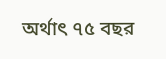অর্থাৎ ৭৫ বছর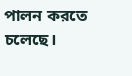পালন করতে চলেছে।